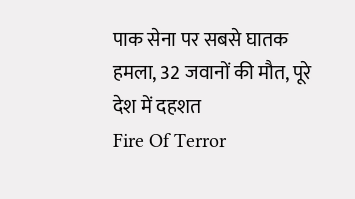पाक सेना पर सबसे घातक हमला, 32 जवानों की मौत, पूरे देश में दहशत
Fire Of Terror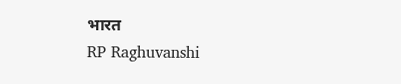भारत
RP Raghuvanshi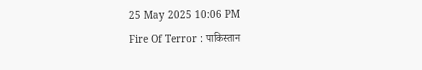25 May 2025 10:06 PM
Fire Of Terror : पाकिस्तान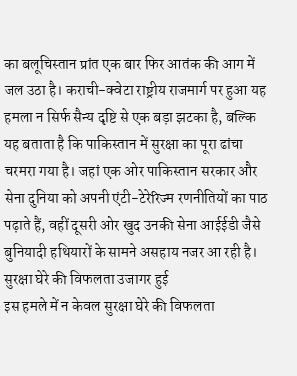का बलूचिस्तान प्रांत एक बार फिर आतंक की आग में जल उठा है। कराची-क्वेटा राष्ट्रीय राजमार्ग पर हुआ यह हमला न सिर्फ सैन्य दृष्टि से एक बड़ा झटका है, बल्कि यह बताता है कि पाकिस्तान में सुरक्षा का पूरा ढांचा चरमरा गया है। जहां एक ओर पाकिस्तान सरकार और सेना दुनिया को अपनी एंटी-टेरेरिज्म रणनीतियों का पाठ पढ़ाते हैं, वहीं दूसरी ओर खुद उनकी सेना आईईडी जैसे बुनियादी हथियारों के सामने असहाय नजर आ रही है।
सुरक्षा घेरे की विफलता उजागर हुई
इस हमले में न केवल सुरक्षा घेरे की विफलता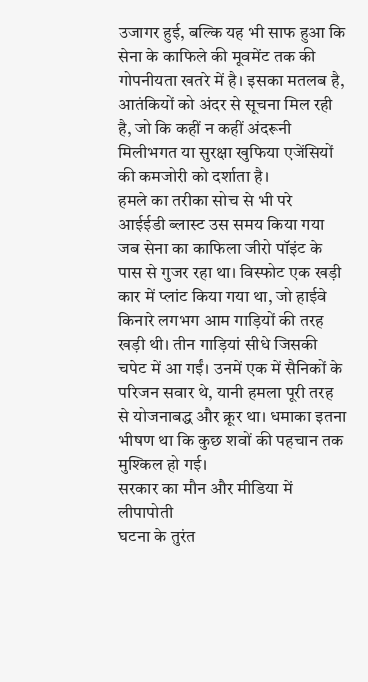उजागर हुई, बल्कि यह भी साफ हुआ कि सेना के काफिले की मूवमेंट तक की गोपनीयता खतरे में है। इसका मतलब है, आतंकियों को अंदर से सूचना मिल रही है, जो कि कहीं न कहीं अंदरूनी मिलीभगत या सुरक्षा खुफिया एजेंसियों की कमजोरी को दर्शाता है।
हमले का तरीका सोच से भी परे
आईईडी ब्लास्ट उस समय किया गया जब सेना का काफिला जीरो पॉइंट के पास से गुजर रहा था। विस्फोट एक खड़ी कार में प्लांट किया गया था, जो हाईवे किनारे लगभग आम गाड़ियों की तरह खड़ी थी। तीन गाड़ियां सीधे जिसकी चपेट में आ गईं। उनमें एक में सैनिकों के परिजन सवार थे, यानी हमला पूरी तरह से योजनाबद्ध और क्रूर था। धमाका इतना भीषण था कि कुछ शवों की पहचान तक मुश्किल हो गई।
सरकार का मौन और मीडिया में लीपापोती
घटना के तुरंत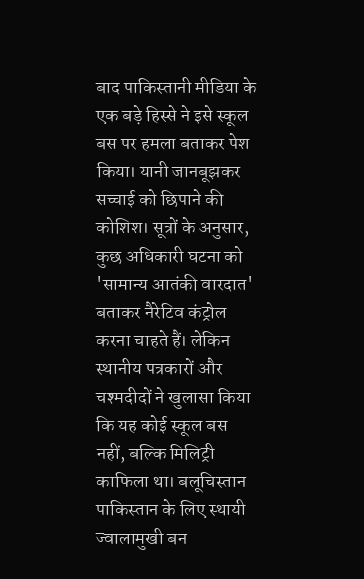बाद पाकिस्तानी मीडिया के एक बड़े हिस्से ने इसे स्कूल बस पर हमला बताकर पेश किया। यानी जानबूझकर सच्चाई को छिपाने की कोशिश। सूत्रों के अनुसार, कुछ अधिकारी घटना को 'सामान्य आतंकी वारदात' बताकर नैरेटिव कंट्रोल करना चाहते हैं। लेकिन स्थानीय पत्रकारों और चश्मदीदों ने खुलासा किया कि यह कोई स्कूल बस नहीं, बल्कि मिलिट्री काफिला था। बलूचिस्तान पाकिस्तान के लिए स्थायी ज्वालामुखी बन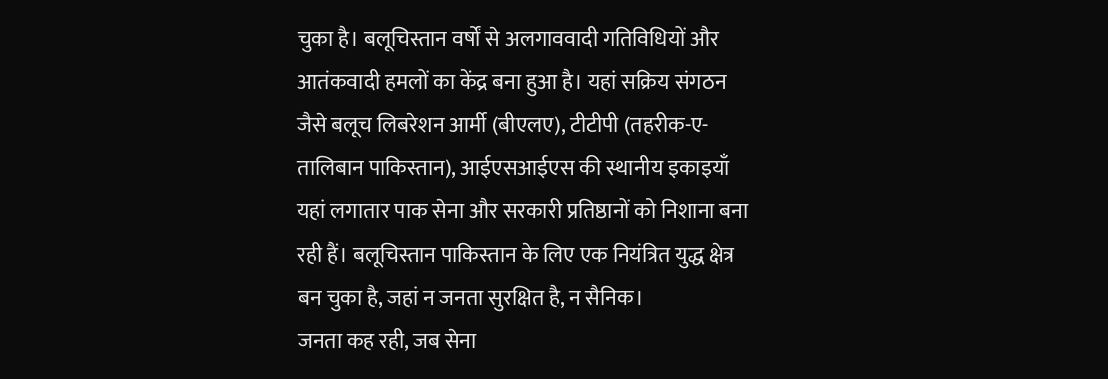चुका है। बलूचिस्तान वर्षों से अलगाववादी गतिविधियों और आतंकवादी हमलों का केंद्र बना हुआ है। यहां सक्रिय संगठन जैसे बलूच लिबरेशन आर्मी (बीएलए), टीटीपी (तहरीक-ए-तालिबान पाकिस्तान), आईएसआईएस की स्थानीय इकाइयाँ यहां लगातार पाक सेना और सरकारी प्रतिष्ठानों को निशाना बना रही हैं। बलूचिस्तान पाकिस्तान के लिए एक नियंत्रित युद्ध क्षेत्र बन चुका है, जहां न जनता सुरक्षित है, न सैनिक।
जनता कह रही, जब सेना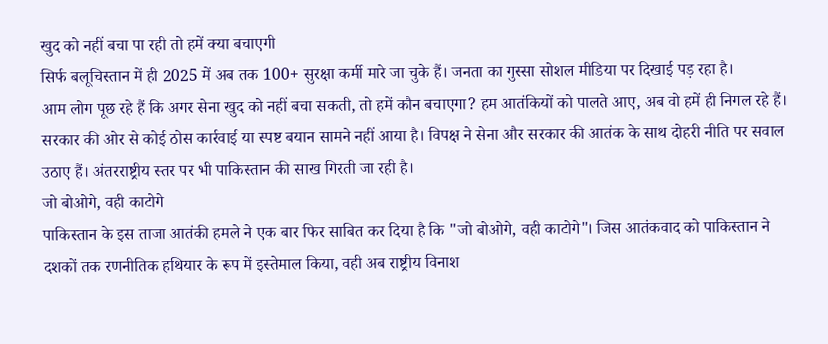खुद को नहीं बचा पा रही तो हमें क्या बचाएगी
सिर्फ बलूचिस्तान में ही 2025 में अब तक 100+ सुरक्षा कर्मी मारे जा चुके हैं। जनता का गुस्सा सोशल मीडिया पर दिखाई पड़ रहा है।
आम लोग पूछ रहे हैं कि अगर सेना खुद को नहीं बचा सकती, तो हमें कौन बचाएगा? हम आतंकियों को पालते आए, अब वो हमें ही निगल रहे हैं। सरकार की ओर से कोई ठोस कार्रवाई या स्पष्ट बयान सामने नहीं आया है। विपक्ष ने सेना और सरकार की आतंक के साथ दोहरी नीति पर सवाल उठाए हैं। अंतरराष्ट्रीय स्तर पर भी पाकिस्तान की साख गिरती जा रही है।
जो बोओगे, वही काटोगे
पाकिस्तान के इस ताजा आतंकी हमले ने एक बार फिर साबित कर दिया है कि "जो बोओगे, वही काटोगे"। जिस आतंकवाद को पाकिस्तान ने दशकों तक रणनीतिक हथियार के रूप में इस्तेमाल किया, वही अब राष्ट्रीय विनाश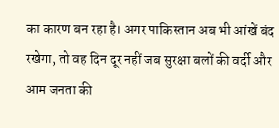का कारण बन रहा है। अगर पाकिस्तान अब भी आंखें बंद रखेगा, तो वह दिन दूर नहीं जब सुरक्षा बलों की वर्दी और आम जनता की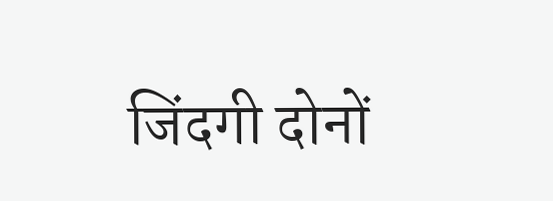जिंदगी दोनों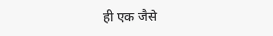ही एक जैसे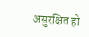असुरक्षित हो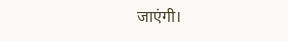जाएंगी।